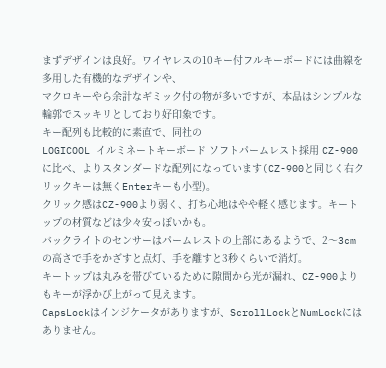まずデザインは良好。ワイヤレスの10キー付フルキーボードには曲線を多用した有機的なデザインや、
マクロキーやら余計なギミック付の物が多いですが、本品はシンプルな輪郭でスッキリとしており好印象です。
キー配列も比較的に素直で、同社の
LOGICOOL イルミネートキーボード ソフトパームレスト採用 CZ-900に比べ、よりスタンダードな配列になっています(CZ-900と同じく右クリックキーは無くEnterキーも小型)。
クリック感はCZ-900より弱く、打ち心地はやや軽く感じます。キートップの材質などは少々安っぽいかも。
バックライトのセンサーはパームレストの上部にあるようで、2〜3cmの高さで手をかざすと点灯、手を離すと3秒くらいで消灯。
キートップは丸みを帯びているために隙間から光が漏れ、CZ-900よりもキーが浮かび上がって見えます。
CapsLockはインジケータがありますが、ScrollLockとNumLockにはありません。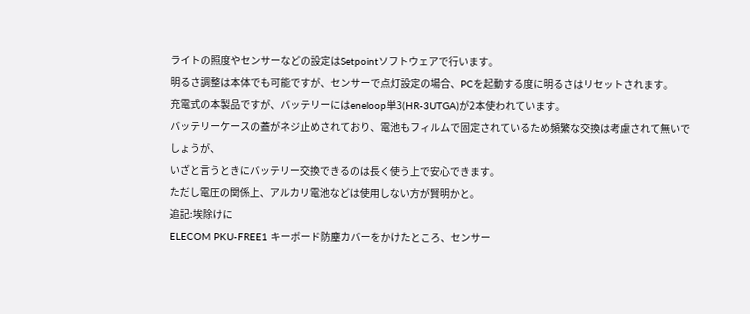ライトの照度やセンサーなどの設定はSetpointソフトウェアで行います。
明るさ調整は本体でも可能ですが、センサーで点灯設定の場合、PCを起動する度に明るさはリセットされます。
充電式の本製品ですが、バッテリーにはeneloop単3(HR-3UTGA)が2本使われています。
バッテリーケースの蓋がネジ止めされており、電池もフィルムで固定されているため頻繁な交換は考慮されて無いでしょうが、
いざと言うときにバッテリー交換できるのは長く使う上で安心できます。
ただし電圧の関係上、アルカリ電池などは使用しない方が賢明かと。
追記:埃除けに
ELECOM PKU-FREE1 キーボード防塵カバーをかけたところ、センサー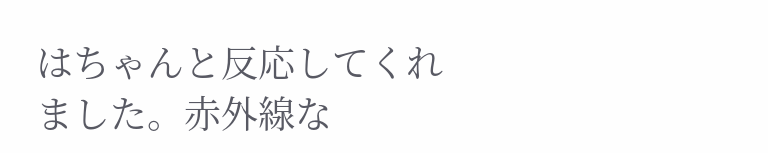はちゃんと反応してくれました。赤外線な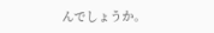んでしょうか。